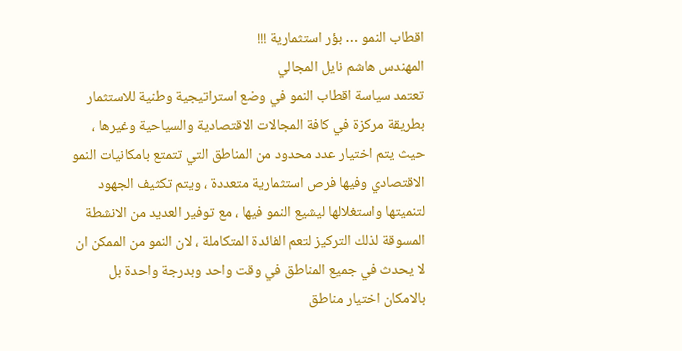اقطاب النمو … بؤر استثمارية !!!
المهندس هاشم نايل المجالي
تعتمد سياسة اقطاب النمو في وضع استراتيجية وطنية للاستثمار بطريقة مركزة في كافة المجالات الاقتصادية والسياحية وغيرها ، حيث يتم اختيار عدد محدود من المناطق التي تتمتع بامكانيات النمو الاقتصادي وفيها فرص استثمارية متعددة ، ويتم تكثيف الجهود لتنميتها واستغلالها ليشيع النمو فيها ، مع توفير العديد من الانشطة المسوقة لذلك التركيز لتعم الفائدة المتكاملة ، لان النمو من الممكن ان لا يحدث في جميع المناطق في وقت واحد وبدرجة واحدة بل بالامكان اختيار مناطق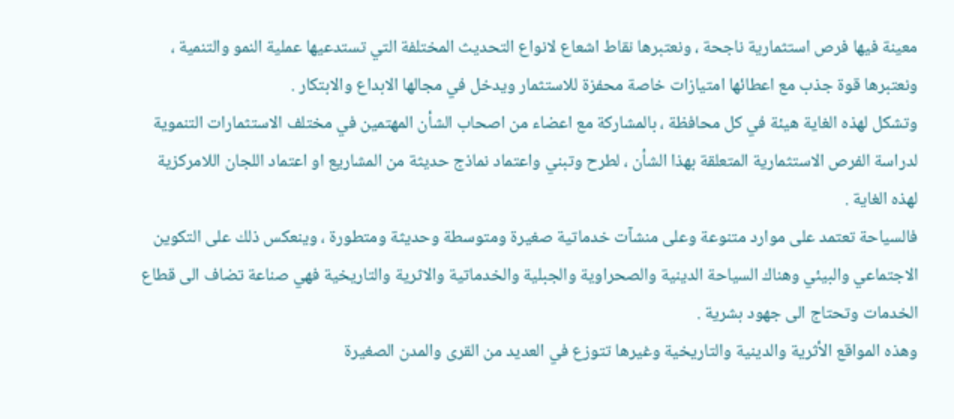معينة فيها فرص استثمارية ناجحة ، ونعتبرها نقاط اشعاع لانواع التحديث المختلفة التي تستدعيها عملية النمو والتنمية ، ونعتبرها قوة جذب مع اعطائها امتيازات خاصة محفزة للاستثمار ويدخل في مجالها الابداع والابتكار .
وتشكل لهذه الغاية هيئة في كل محافظة ، بالمشاركة مع اعضاء من اصحاب الشأن المهتمين في مختلف الاستثمارات التنموية لدراسة الفرص الاستثمارية المتعلقة بهذا الشأن ، لطرح وتبني واعتماد نماذج حديثة من المشاريع او اعتماد اللجان اللامركزية لهذه الغاية .
فالسياحة تعتمد على موارد متنوعة وعلى منشآت خدماتية صغيرة ومتوسطة وحديثة ومتطورة ، وينعكس ذلك على التكوين الاجتماعي والبيئي وهناك السياحة الدينية والصحراوية والجبلية والخدماتية والاثرية والتاريخية فهي صناعة تضاف الى قطاع الخدمات وتحتاج الى جهود بشرية .
وهذه المواقع الأثرية والدينية والتاريخية وغيرها تتوزع في العديد من القرى والمدن الصغيرة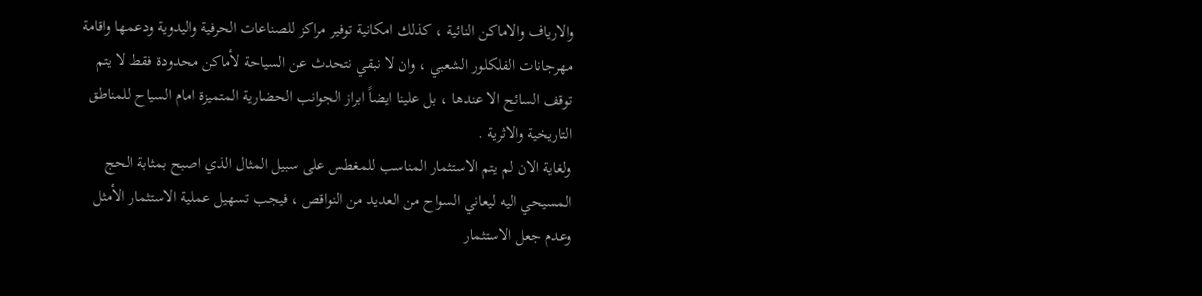والارياف والاماكن النائية ، كذلك امكانية توفير مراكز للصناعات الحرفية واليدوية ودعمها واقامة مهرجانات الفلكلور الشعبي ، وان لا نبقي نتحدث عن السياحة لأماكن محدودة فقط لا يتم توقف السائح الا عندها ، بل علينا ايضاً ابراز الجوانب الحضارية المتميزة امام السياح للمناطق التاريخية والاثرية .
ولغاية الان لم يتم الاستثمار المناسب للمغطس على سبيل المثال الذي اصبح بمثابة الحج المسيحي اليه ليعاني السواح من العديد من النواقص ، فيجب تسهيل عملية الاستثمار الأمثل وعدم جعل الاستثمار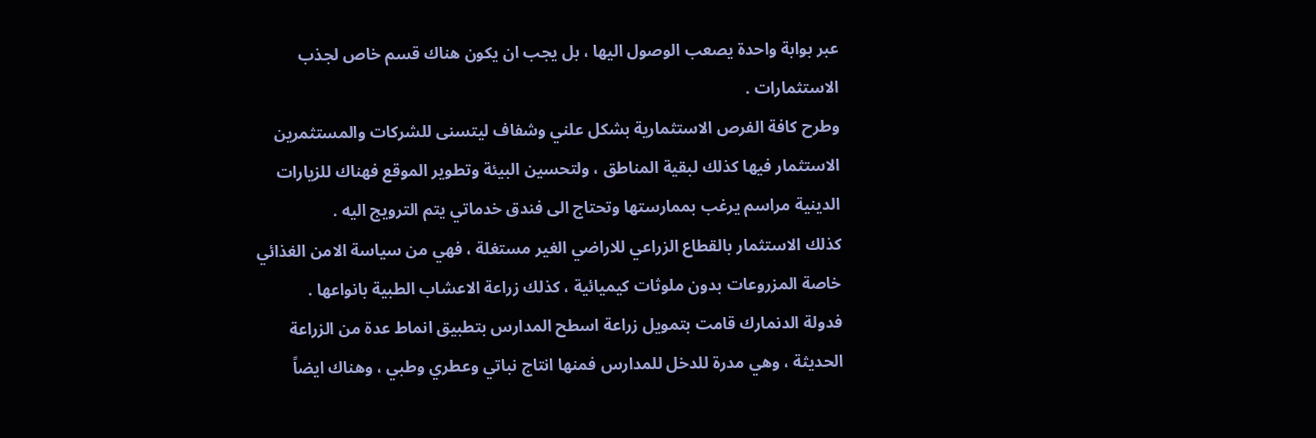عبر بوابة واحدة يصعب الوصول اليها ، بل يجب ان يكون هناك قسم خاص لجذب الاستثمارات .
وطرح كافة الفرص الاستثمارية بشكل علني وشفاف ليتسنى للشركات والمستثمرين الاستثمار فيها كذلك لبقية المناطق ، ولتحسين البيئة وتطوير الموقع فهناك للزيارات الدينية مراسم يرغب بممارستها وتحتاج الى فندق خدماتي يتم الترويج اليه .
كذلك الاستثمار بالقطاع الزراعي للاراضي الغير مستغلة ، فهي من سياسة الامن الغذائي خاصة المزروعات بدون ملوثات كيميائية ، كذلك زراعة الاعشاب الطبية بانواعها .
فدولة الدنمارك قامت بتمويل زراعة اسطح المدارس بتطبيق انماط عدة من الزراعة الحديثة ، وهي مدرة للدخل للمدارس فمنها انتاج نباتي وعطري وطبي ، وهناك ايضاً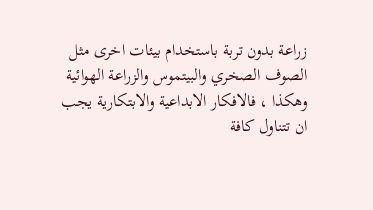زراعة بدون تربة باستخدام بيئات اخرى مثل الصوف الصخري والبيتموس والزراعة الهوائية وهكذا ، فالافكار الابداعية والابتكارية يجب ان تتناول كافة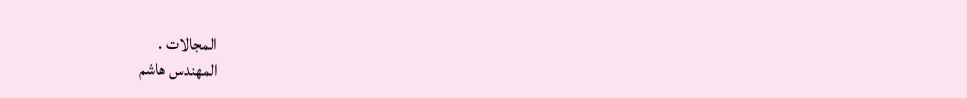المجالات .
المهندس هاشم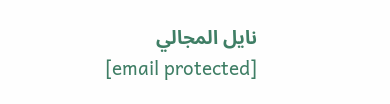نايل المجالي
[email protected]